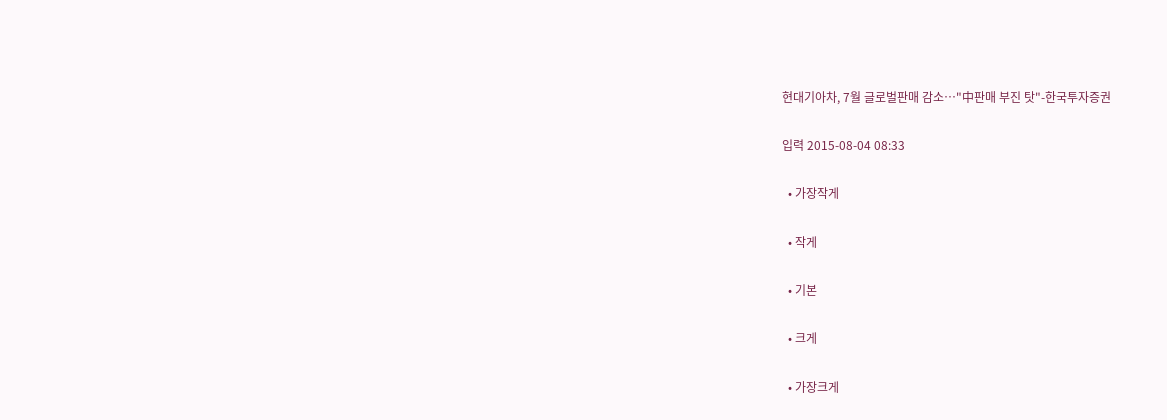현대기아차, 7월 글로벌판매 감소…"中판매 부진 탓"-한국투자증권

입력 2015-08-04 08:33

  • 가장작게

  • 작게

  • 기본

  • 크게

  • 가장크게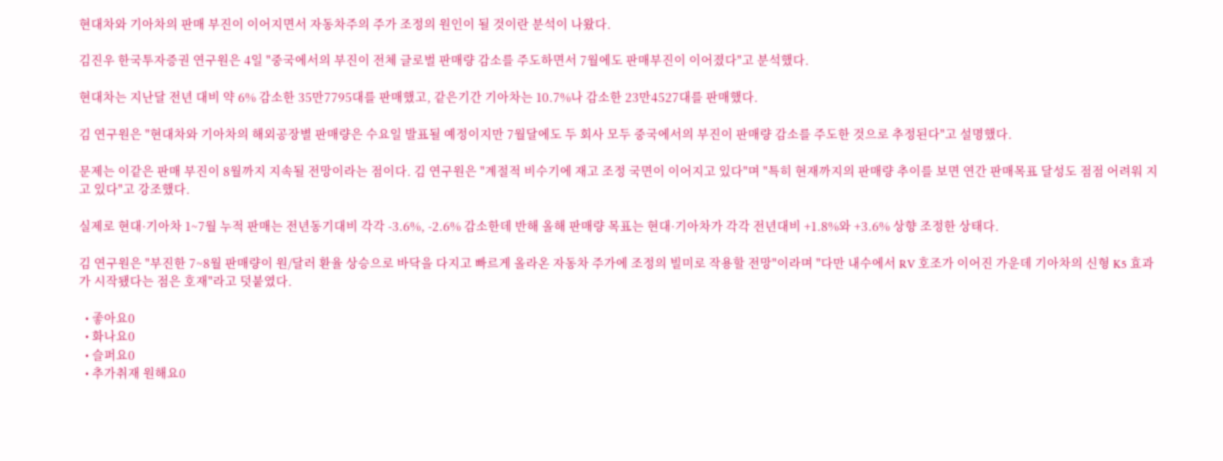현대차와 기아차의 판매 부진이 이어지면서 자동차주의 주가 조정의 원인이 될 것이란 분석이 나왔다.

김진우 한국투자증권 연구원은 4일 "중국에서의 부진이 전체 글로벌 판매량 감소를 주도하면서 7월에도 판매부진이 이어졌다"고 분석했다.

현대차는 지난달 전년 대비 약 6% 감소한 35만7795대를 판매했고, 같은기간 기아차는 10.7%나 감소한 23만4527대를 판매했다.

김 연구원은 "현대차와 기아차의 해외공장별 판매량은 수요일 발표될 예정이지만 7월달에도 두 회사 모두 중국에서의 부진이 판매량 감소를 주도한 것으로 추정된다"고 설명했다.

문제는 이같은 판매 부진이 8월까지 지속될 전망이라는 점이다. 김 연구원은 "계절적 비수기에 재고 조정 국면이 이어지고 있다"며 "특히 현재까지의 판매량 추이를 보면 연간 판매목표 달성도 점점 어려워 지고 있다"고 강조했다.

실제로 현대·기아차 1~7월 누적 판매는 전년동기대비 각각 -3.6%, -2.6% 감소한데 반해 올해 판매량 목표는 현대·기아차가 각각 전년대비 +1.8%와 +3.6% 상향 조정한 상태다.

김 연구원은 "부진한 7~8월 판매량이 원/달러 환율 상승으로 바닥을 다지고 빠르게 올라온 자동차 주가에 조정의 빌미로 작용할 전망"이라며 "다만 내수에서 RV 호조가 이어진 가운데 기아차의 신형 K5 효과가 시작됐다는 점은 호재"라고 덧붙였다.

  • 좋아요0
  • 화나요0
  • 슬퍼요0
  • 추가취재 원해요0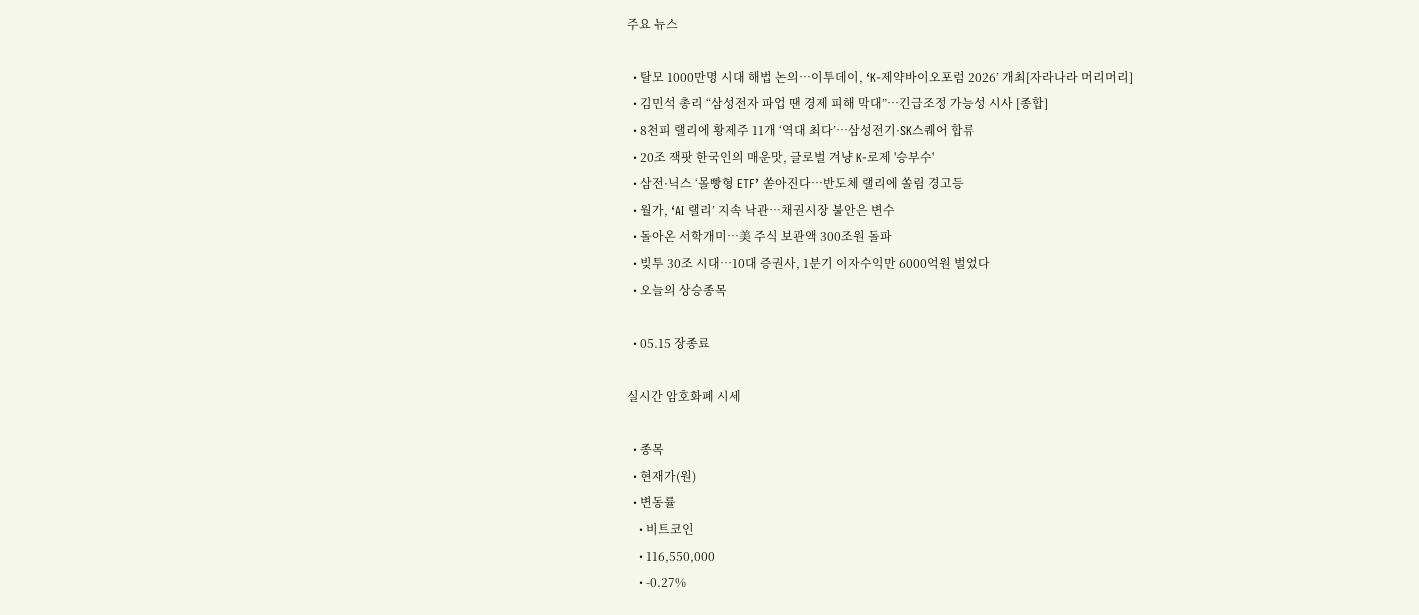주요 뉴스

  • 탈모 1000만명 시대 해법 논의…이투데이, ‘K-제약바이오포럼 2026’ 개최[자라나라 머리머리]
  • 김민석 총리 “삼성전자 파업 땐 경제 피해 막대”…긴급조정 가능성 시사 [종합]
  • 8천피 랠리에 황제주 11개 ‘역대 최다’…삼성전기·SK스퀘어 합류
  • 20조 잭팟 한국인의 매운맛, 글로벌 겨냥 K-로제 '승부수'
  • 삼전·닉스 ‘몰빵형 ETF’ 쏟아진다…반도체 랠리에 쏠림 경고등
  • 월가, ‘AI 랠리’ 지속 낙관…채권시장 불안은 변수
  • 돌아온 서학개미…美 주식 보관액 300조원 돌파
  • 빚투 30조 시대…10대 증권사, 1분기 이자수익만 6000억원 벌었다
  • 오늘의 상승종목

  • 05.15 장종료

실시간 암호화폐 시세

  • 종목
  • 현재가(원)
  • 변동률
    • 비트코인
    • 116,550,000
    • -0.27%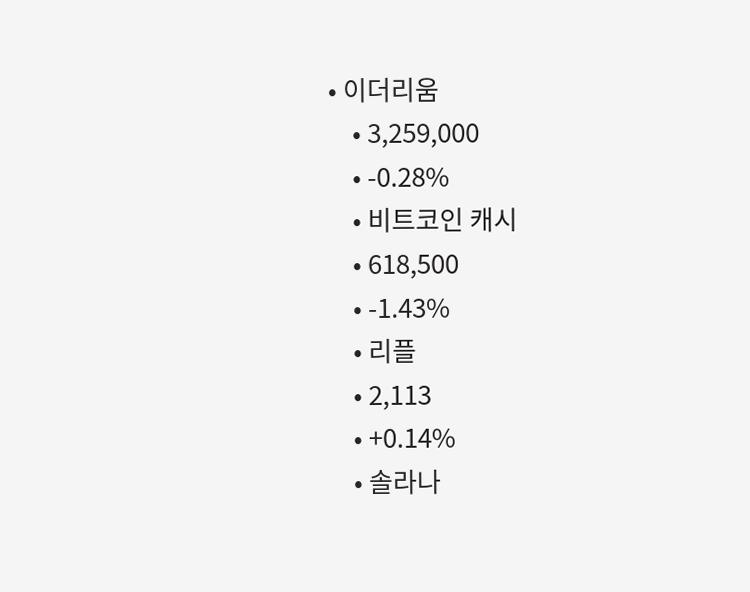• 이더리움
    • 3,259,000
    • -0.28%
    • 비트코인 캐시
    • 618,500
    • -1.43%
    • 리플
    • 2,113
    • +0.14%
    • 솔라나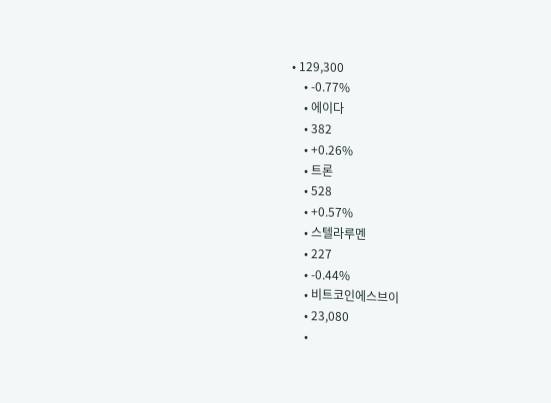• 129,300
    • -0.77%
    • 에이다
    • 382
    • +0.26%
    • 트론
    • 528
    • +0.57%
    • 스텔라루멘
    • 227
    • -0.44%
    • 비트코인에스브이
    • 23,080
    •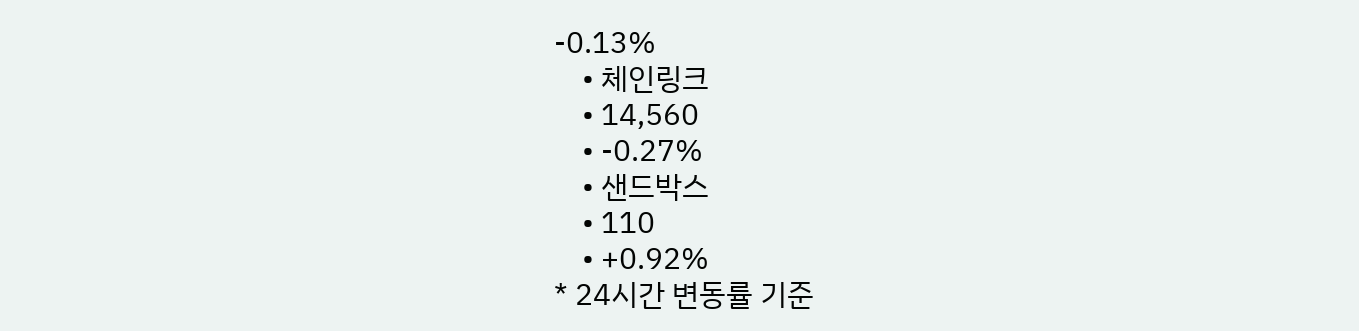-0.13%
    • 체인링크
    • 14,560
    • -0.27%
    • 샌드박스
    • 110
    • +0.92%
* 24시간 변동률 기준